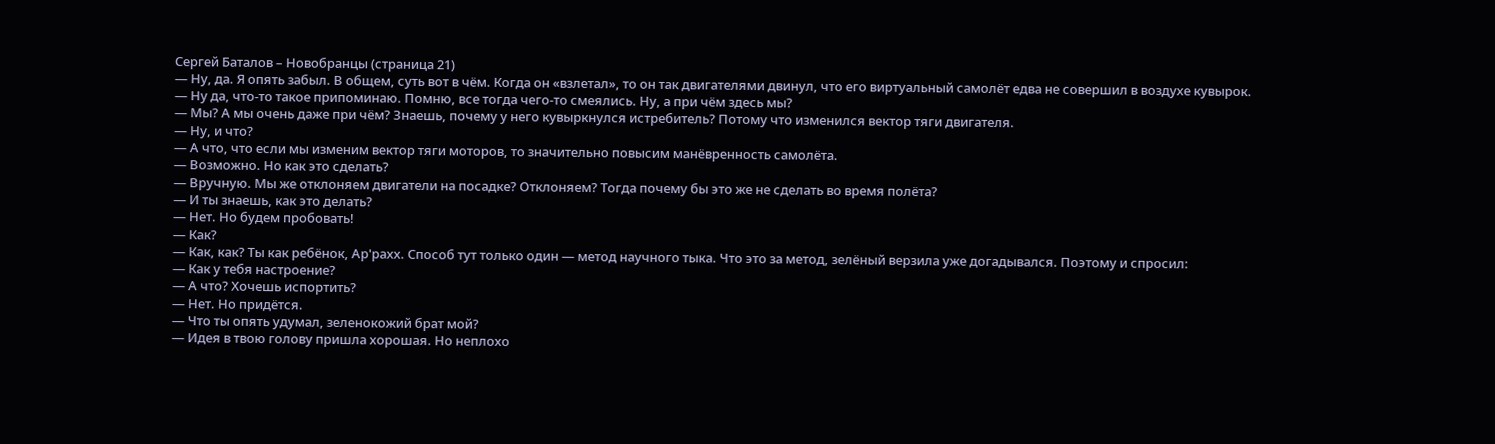Сергей Баталов – Новобранцы (страница 21)
— Ну, да. Я опять забыл. В общем, суть вот в чём. Когда он «взлетал», то он так двигателями двинул, что его виртуальный самолёт едва не совершил в воздухе кувырок.
— Ну да, что-то такое припоминаю. Помню, все тогда чего-то смеялись. Ну, а при чём здесь мы?
— Мы? А мы очень даже при чём? Знаешь, почему у него кувыркнулся истребитель? Потому что изменился вектор тяги двигателя.
— Ну, и что?
— А что, что если мы изменим вектор тяги моторов, то значительно повысим манёвренность самолёта.
— Возможно. Но как это сделать?
— Вручную. Мы же отклоняем двигатели на посадке? Отклоняем? Тогда почему бы это же не сделать во время полёта?
— И ты знаешь, как это делать?
— Нет. Но будем пробовать!
— Как?
— Как, как? Ты как ребёнок, Ар'рахх. Способ тут только один — метод научного тыка. Что это за метод, зелёный верзила уже догадывался. Поэтому и спросил:
— Как у тебя настроение?
— А что? Хочешь испортить?
— Нет. Но придётся.
— Что ты опять удумал, зеленокожий брат мой?
— Идея в твою голову пришла хорошая. Но неплохо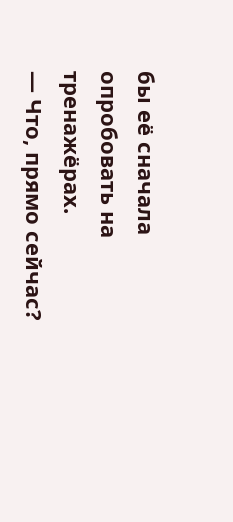бы её сначала опробовать на тренажёрах.
— Что, прямо сейчас?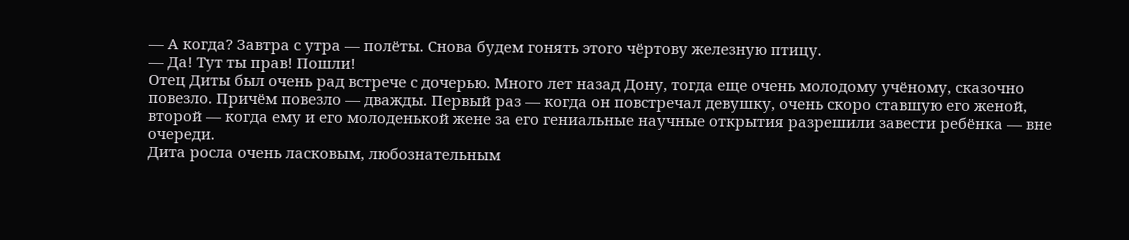— А когда? Завтра с утра — полёты. Снова будем гонять этого чёртову железную птицу.
— Да! Тут ты прав! Пошли!
Отец Диты был очень рад встрече с дочерью. Много лет назад Дону, тогда еще очень молодому учёному, сказочно повезло. Причём повезло — дважды. Первый раз — когда он повстречал девушку, очень скоро ставшую его женой, второй — когда ему и его молоденькой жене за его гениальные научные открытия разрешили завести ребёнка — вне очереди.
Дита росла очень ласковым, любознательным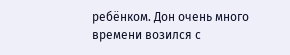ребёнком. Дон очень много времени возился с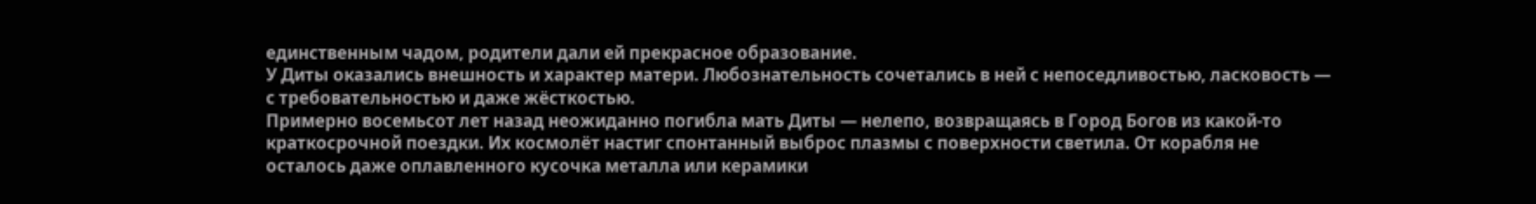единственным чадом, родители дали ей прекрасное образование.
У Диты оказались внешность и характер матери. Любознательность сочетались в ней с непоседливостью, ласковость — с требовательностью и даже жёсткостью.
Примерно восемьсот лет назад неожиданно погибла мать Диты — нелепо, возвращаясь в Город Богов из какой-то краткосрочной поездки. Их космолёт настиг спонтанный выброс плазмы с поверхности светила. От корабля не осталось даже оплавленного кусочка металла или керамики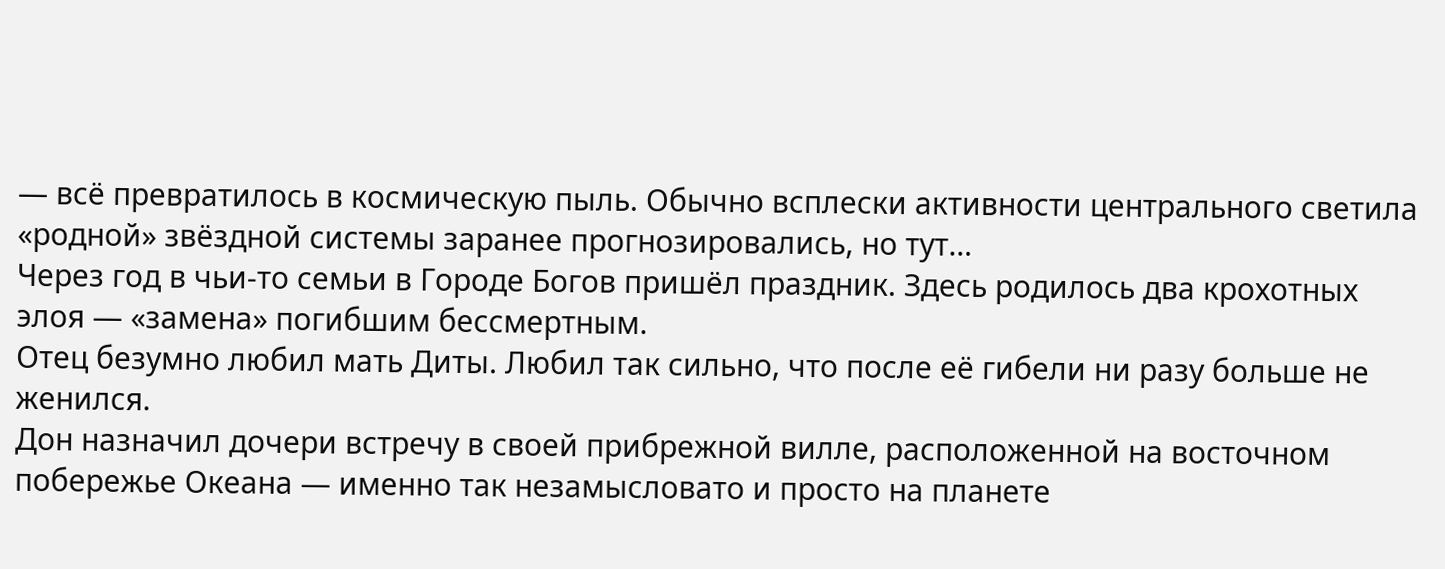— всё превратилось в космическую пыль. Обычно всплески активности центрального светила «родной» звёздной системы заранее прогнозировались, но тут…
Через год в чьи-то семьи в Городе Богов пришёл праздник. Здесь родилось два крохотных элоя — «замена» погибшим бессмертным.
Отец безумно любил мать Диты. Любил так сильно, что после её гибели ни разу больше не женился.
Дон назначил дочери встречу в своей прибрежной вилле, расположенной на восточном побережье Океана — именно так незамысловато и просто на планете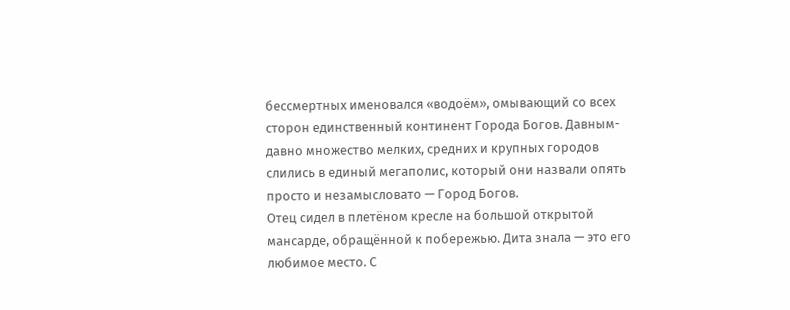бессмертных именовался «водоём», омывающий со всех сторон единственный континент Города Богов. Давным-давно множество мелких, средних и крупных городов слились в единый мегаполис, который они назвали опять просто и незамысловато — Город Богов.
Отец сидел в плетёном кресле на большой открытой мансарде, обращённой к побережью. Дита знала — это его любимое место. С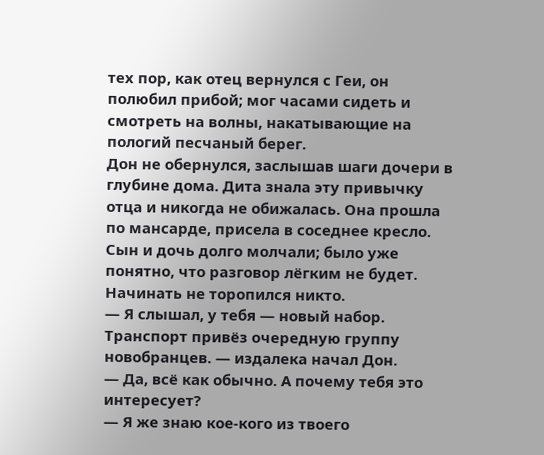тех пор, как отец вернулся с Геи, он полюбил прибой; мог часами сидеть и смотреть на волны, накатывающие на пологий песчаный берег.
Дон не обернулся, заслышав шаги дочери в глубине дома. Дита знала эту привычку отца и никогда не обижалась. Она прошла по мансарде, присела в соседнее кресло.
Сын и дочь долго молчали; было уже понятно, что разговор лёгким не будет. Начинать не торопился никто.
— Я слышал, у тебя — новый набор. Транспорт привёз очередную группу новобранцев. — издалека начал Дон.
— Да, всё как обычно. А почему тебя это интересует?
— Я же знаю кое-кого из твоего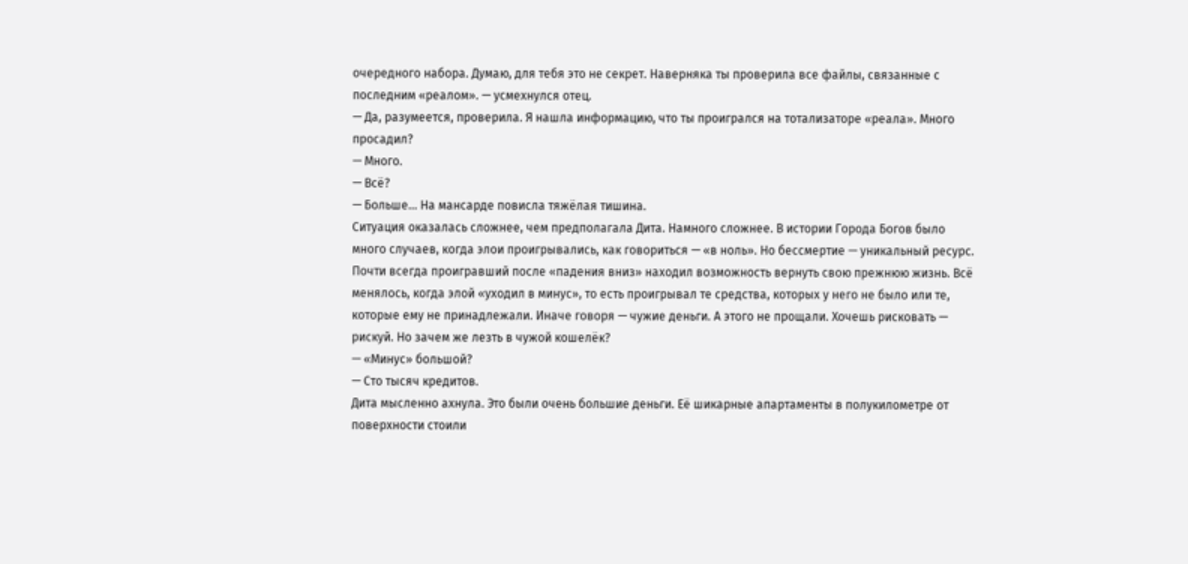очередного набора. Думаю, для тебя это не секрет. Наверняка ты проверила все файлы, связанные с последним «реалом». — усмехнулся отец.
— Да, разумеется, проверила. Я нашла информацию, что ты проигрался на тотализаторе «реала». Много просадил?
— Много.
— Всё?
— Больше… На мансарде повисла тяжёлая тишина.
Ситуация оказалась сложнее, чем предполагала Дита. Намного сложнее. В истории Города Богов было много случаев, когда элои проигрывались, как говориться — «в ноль». Но бессмертие — уникальный ресурс. Почти всегда проигравший после «падения вниз» находил возможность вернуть свою прежнюю жизнь. Всё менялось, когда элой «уходил в минус», то есть проигрывал те средства, которых у него не было или те, которые ему не принадлежали. Иначе говоря — чужие деньги. А этого не прощали. Хочешь рисковать — рискуй. Но зачем же лезть в чужой кошелёк?
— «Минус» большой?
— Сто тысяч кредитов.
Дита мысленно ахнула. Это были очень большие деньги. Её шикарные апартаменты в полукилометре от поверхности стоили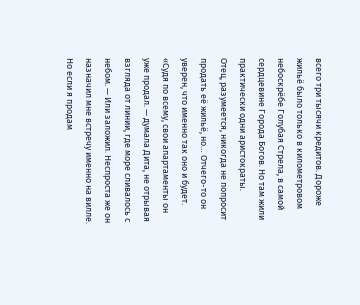всего три тысячи кредитов. Дороже жильё было только в километровом небоскрёбе Голубая Стрела, в самой сердцевине Города Богов. Но там жили практически одни аристократы.
Отец, разумеется, никогда не попросит продать её жильё, но… Отчего-то он уверен, что именно так оно и будет.
«Судя по всему, свои апартаменты он уже продал. — думала Дита, не отрывая взгляда от линии, где море сливалось с небом. — Или заложил. Неспроста же он назначил мне встречу именно на вилле. Но если я продам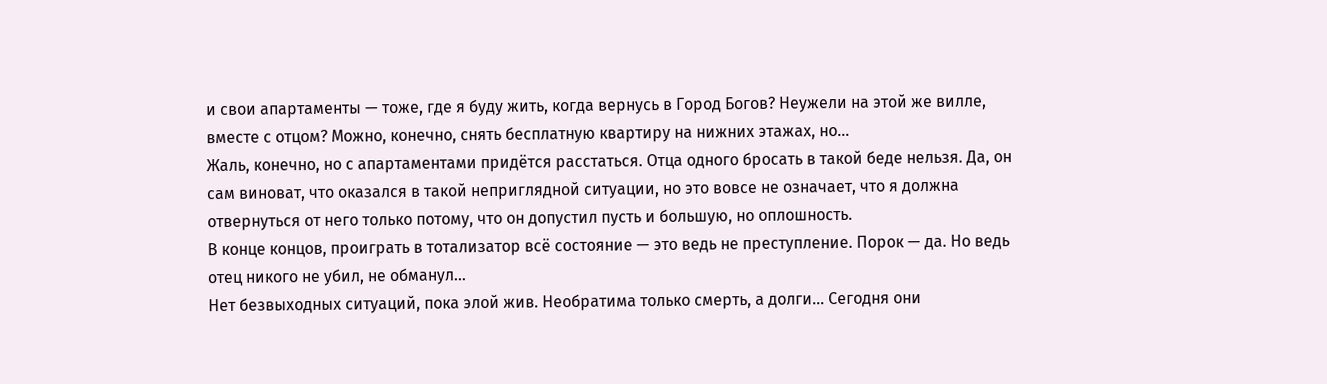и свои апартаменты — тоже, где я буду жить, когда вернусь в Город Богов? Неужели на этой же вилле, вместе с отцом? Можно, конечно, снять бесплатную квартиру на нижних этажах, но…
Жаль, конечно, но с апартаментами придётся расстаться. Отца одного бросать в такой беде нельзя. Да, он сам виноват, что оказался в такой неприглядной ситуации, но это вовсе не означает, что я должна отвернуться от него только потому, что он допустил пусть и большую, но оплошность.
В конце концов, проиграть в тотализатор всё состояние — это ведь не преступление. Порок — да. Но ведь отец никого не убил, не обманул…
Нет безвыходных ситуаций, пока элой жив. Необратима только смерть, а долги… Сегодня они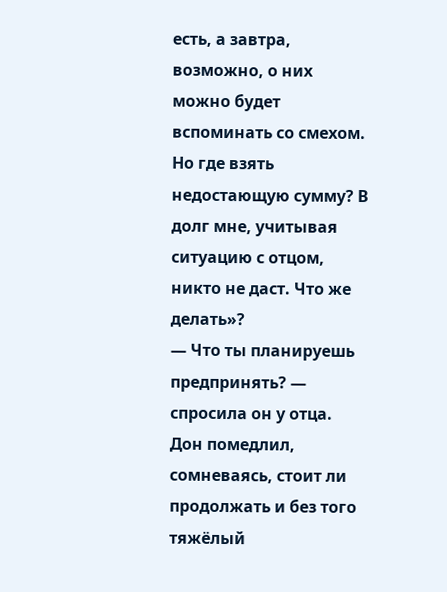есть, а завтра, возможно, о них можно будет вспоминать со смехом. Но где взять недостающую сумму? В долг мне, учитывая ситуацию с отцом, никто не даст. Что же делать»?
— Что ты планируешь предпринять? — спросила он у отца.
Дон помедлил, сомневаясь, стоит ли продолжать и без того тяжёлый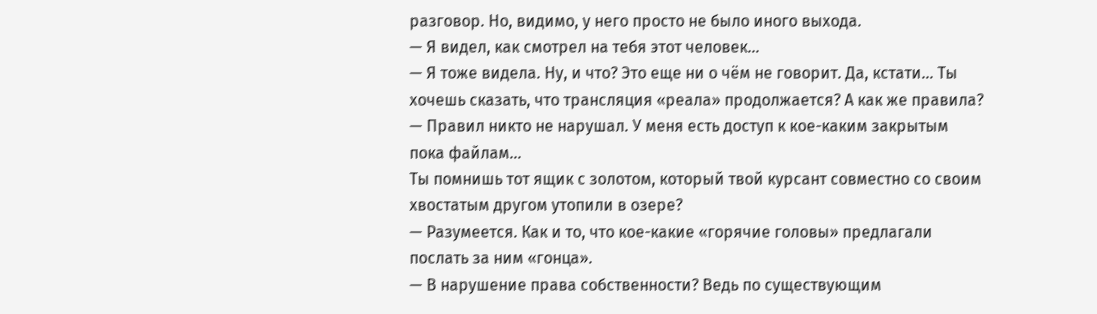разговор. Но, видимо, у него просто не было иного выхода.
— Я видел, как смотрел на тебя этот человек…
— Я тоже видела. Ну, и что? Это еще ни о чём не говорит. Да, кстати… Ты хочешь сказать, что трансляция «реала» продолжается? А как же правила?
— Правил никто не нарушал. У меня есть доступ к кое-каким закрытым пока файлам…
Ты помнишь тот ящик с золотом, который твой курсант совместно со своим хвостатым другом утопили в озере?
— Разумеется. Как и то, что кое-какие «горячие головы» предлагали послать за ним «гонца».
— В нарушение права собственности? Ведь по существующим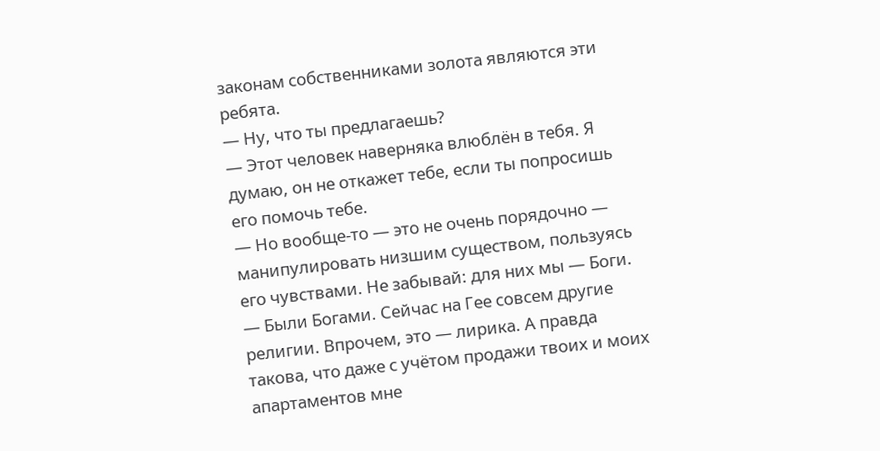законам собственниками золота являются эти ребята.
— Ну, что ты предлагаешь?
— Этот человек наверняка влюблён в тебя. Я думаю, он не откажет тебе, если ты попросишь его помочь тебе.
— Но вообще-то — это не очень порядочно — манипулировать низшим существом, пользуясь его чувствами. Не забывай: для них мы — Боги.
— Были Богами. Сейчас на Гее совсем другие религии. Впрочем, это — лирика. А правда такова, что даже с учётом продажи твоих и моих апартаментов мне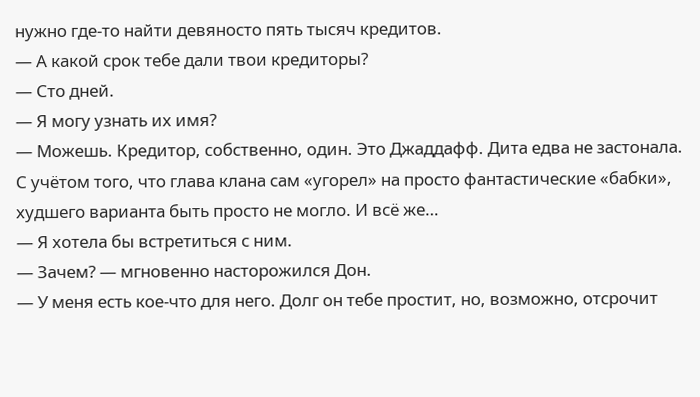нужно где-то найти девяносто пять тысяч кредитов.
— А какой срок тебе дали твои кредиторы?
— Сто дней.
— Я могу узнать их имя?
— Можешь. Кредитор, собственно, один. Это Джаддафф. Дита едва не застонала.
С учётом того, что глава клана сам «угорел» на просто фантастические «бабки», худшего варианта быть просто не могло. И всё же…
— Я хотела бы встретиться с ним.
— Зачем? — мгновенно насторожился Дон.
— У меня есть кое-что для него. Долг он тебе простит, но, возможно, отсрочит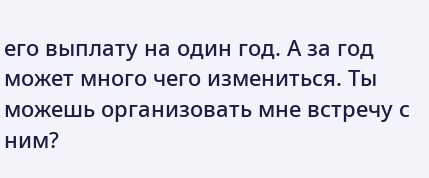его выплату на один год. А за год может много чего измениться. Ты можешь организовать мне встречу с ним?